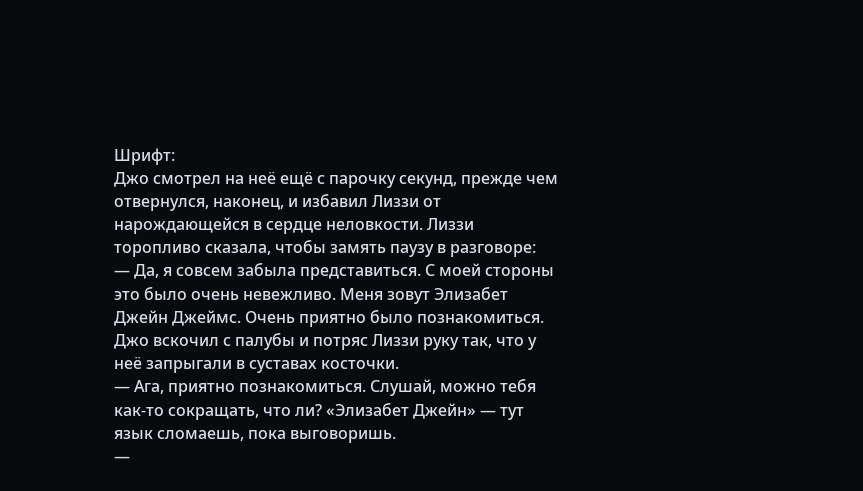Шрифт:
Джо смотрел на неё ещё с парочку секунд, прежде чем отвернулся, наконец, и избавил Лиззи от нарождающейся в сердце неловкости. Лиззи торопливо сказала, чтобы замять паузу в разговоре:
— Да, я совсем забыла представиться. С моей стороны это было очень невежливо. Меня зовут Элизабет Джейн Джеймс. Очень приятно было познакомиться.
Джо вскочил с палубы и потряс Лиззи руку так, что у неё запрыгали в суставах косточки.
— Ага, приятно познакомиться. Слушай, можно тебя как-то сокращать, что ли? «Элизабет Джейн» — тут язык сломаешь, пока выговоришь.
—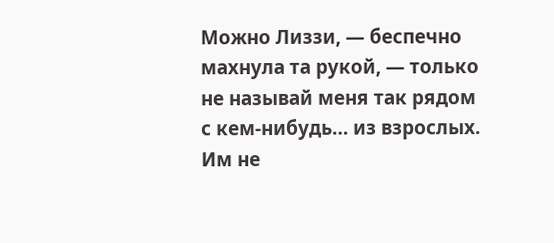Можно Лиззи, — беспечно махнула та рукой, — только не называй меня так рядом с кем-нибудь… из взрослых. Им не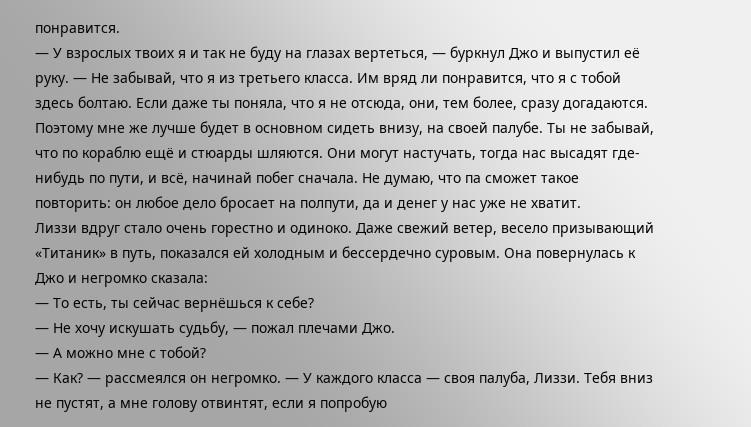понравится.
— У взрослых твоих я и так не буду на глазах вертеться, — буркнул Джо и выпустил её руку. — Не забывай, что я из третьего класса. Им вряд ли понравится, что я с тобой здесь болтаю. Если даже ты поняла, что я не отсюда, они, тем более, сразу догадаются. Поэтому мне же лучше будет в основном сидеть внизу, на своей палубе. Ты не забывай, что по кораблю ещё и стюарды шляются. Они могут настучать, тогда нас высадят где-нибудь по пути, и всё, начинай побег сначала. Не думаю, что па сможет такое повторить: он любое дело бросает на полпути, да и денег у нас уже не хватит.
Лиззи вдруг стало очень горестно и одиноко. Даже свежий ветер, весело призывающий «Титаник» в путь, показался ей холодным и бессердечно суровым. Она повернулась к Джо и негромко сказала:
— То есть, ты сейчас вернёшься к себе?
— Не хочу искушать судьбу, — пожал плечами Джо.
— А можно мне с тобой?
— Как? — рассмеялся он негромко. — У каждого класса — своя палуба, Лиззи. Тебя вниз не пустят, а мне голову отвинтят, если я попробую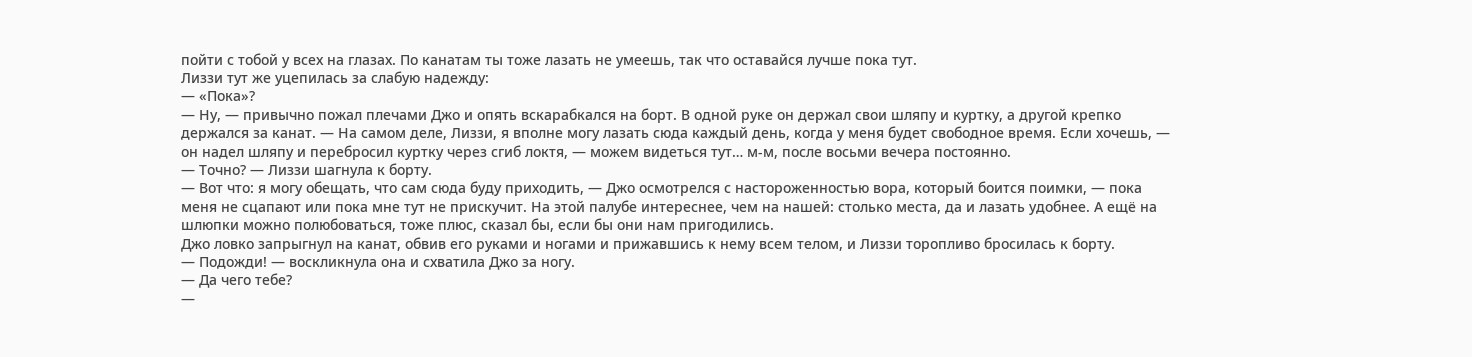пойти с тобой у всех на глазах. По канатам ты тоже лазать не умеешь, так что оставайся лучше пока тут.
Лиззи тут же уцепилась за слабую надежду:
— «Пока»?
— Ну, — привычно пожал плечами Джо и опять вскарабкался на борт. В одной руке он держал свои шляпу и куртку, а другой крепко держался за канат. — На самом деле, Лиззи, я вполне могу лазать сюда каждый день, когда у меня будет свободное время. Если хочешь, — он надел шляпу и перебросил куртку через сгиб локтя, — можем видеться тут… м-м, после восьми вечера постоянно.
— Точно? — Лиззи шагнула к борту.
— Вот что: я могу обещать, что сам сюда буду приходить, — Джо осмотрелся с настороженностью вора, который боится поимки, — пока меня не сцапают или пока мне тут не прискучит. На этой палубе интереснее, чем на нашей: столько места, да и лазать удобнее. А ещё на шлюпки можно полюбоваться, тоже плюс, сказал бы, если бы они нам пригодились.
Джо ловко запрыгнул на канат, обвив его руками и ногами и прижавшись к нему всем телом, и Лиззи торопливо бросилась к борту.
— Подожди! — воскликнула она и схватила Джо за ногу.
— Да чего тебе?
—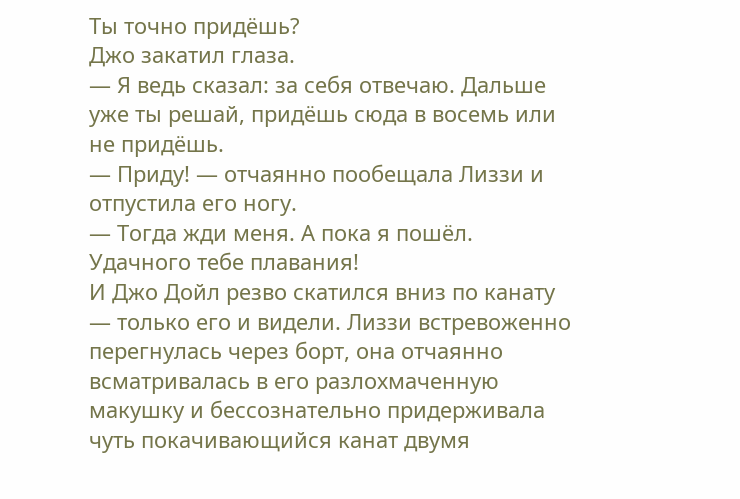Ты точно придёшь?
Джо закатил глаза.
— Я ведь сказал: за себя отвечаю. Дальше уже ты решай, придёшь сюда в восемь или не придёшь.
— Приду! — отчаянно пообещала Лиззи и отпустила его ногу.
— Тогда жди меня. А пока я пошёл. Удачного тебе плавания!
И Джо Дойл резво скатился вниз по канату — только его и видели. Лиззи встревоженно перегнулась через борт, она отчаянно всматривалась в его разлохмаченную макушку и бессознательно придерживала чуть покачивающийся канат двумя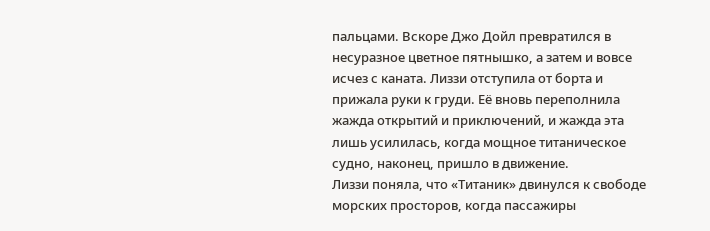пальцами. Вскоре Джо Дойл превратился в несуразное цветное пятнышко, а затем и вовсе исчез с каната. Лиззи отступила от борта и прижала руки к груди. Её вновь переполнила жажда открытий и приключений, и жажда эта лишь усилилась, когда мощное титаническое судно, наконец, пришло в движение.
Лиззи поняла, что «Титаник» двинулся к свободе морских просторов, когда пассажиры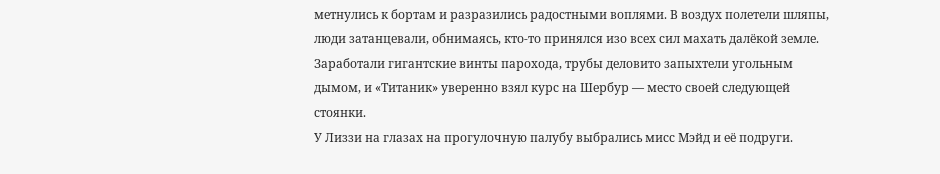метнулись к бортам и разразились радостными воплями. В воздух полетели шляпы, люди затанцевали, обнимаясь, кто-то принялся изо всех сил махать далёкой земле. Заработали гигантские винты парохода, трубы деловито запыхтели угольным дымом, и «Титаник» уверенно взял курс на Шербур — место своей следующей стоянки.
У Лиззи на глазах на прогулочную палубу выбрались мисс Мэйд и её подруги.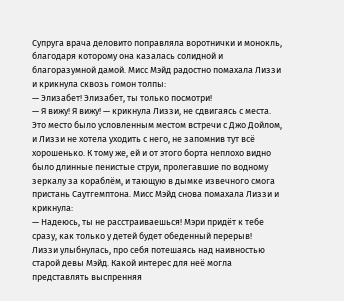Супруга врача деловито поправляла воротнички и монокль, благодаря которому она казалась солидной и благоразумной дамой. Мисс Мэйд радостно помахала Лиззи и крикнула сквозь гомон толпы:
— Элизабет! Элизабет, ты только посмотри!
— Я вижу! Я вижу! — крикнула Лиззи, не сдвигаясь с места.
Это место было условленным местом встречи с Джо Дойлом, и Лиззи не хотела уходить с него, не запомнив тут всё хорошенько. К тому же, ей и от этого борта неплохо видно было длинные пенистые струи, пролегавшие по водному зеркалу за кораблём, и тающую в дымке извечного смога пристань Саутгемптона. Мисс Мэйд снова помахала Лиззи и крикнула:
— Надеюсь, ты не расстраиваешься! Мэри придёт к тебе сразу, как только у детей будет обеденный перерыв!
Лиззи улыбнулась, про себя потешаясь над наивностью старой девы Мэйд. Какой интерес для неё могла представлять выспренняя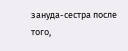зануда-сестра после того,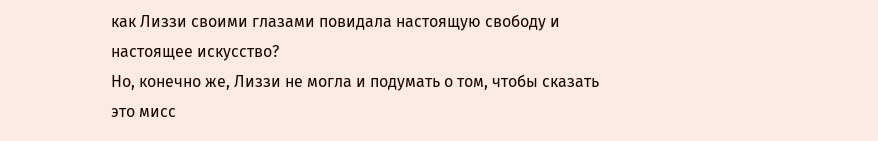как Лиззи своими глазами повидала настоящую свободу и настоящее искусство?
Но, конечно же, Лиззи не могла и подумать о том, чтобы сказать это мисс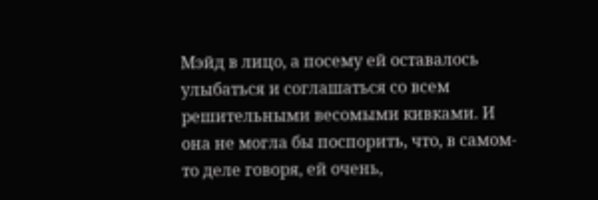Мэйд в лицо, а посему ей оставалось улыбаться и соглашаться со всем решительными весомыми кивками. И она не могла бы поспорить, что, в самом-то деле говоря, ей очень,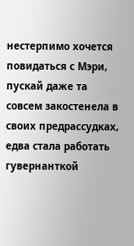нестерпимо хочется повидаться с Мэри, пускай даже та совсем закостенела в своих предрассудках, едва стала работать гувернанткой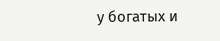у богатых и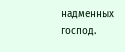надменных господ.